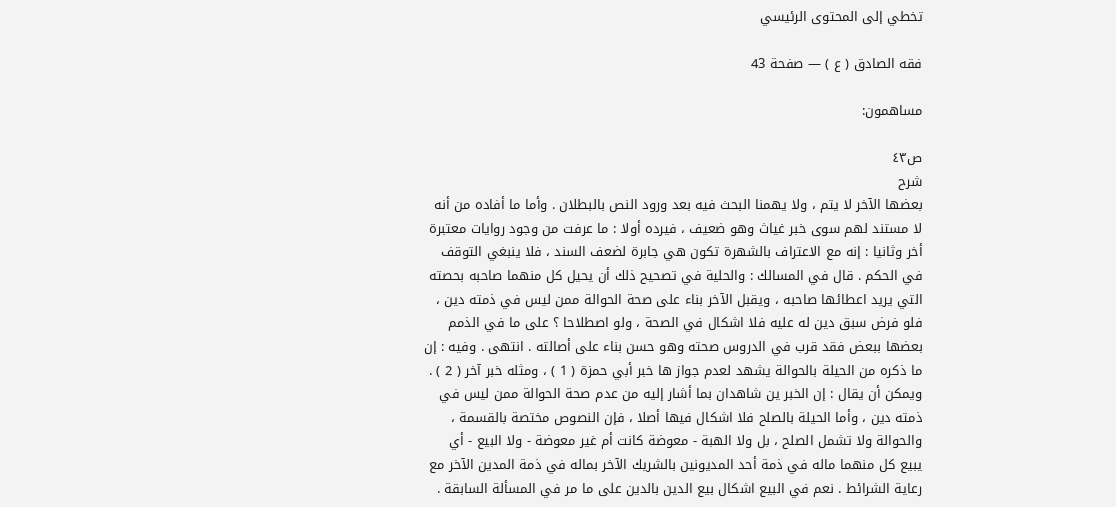تخطي إلى المحتوى الرئيسي

فقه الصادق ( ع ) — صفحة 43

مساهمون:

ص٤٣
شرح
بعضها الآخر لا يتم ، ولا يهمنا البحث فيه بعد ورود النص بالبطلان . وأما ما أفاده من أنه لا مستند لهم سوى خبر غياث وهو ضعيف ، فيرده أولا : ما عرفت من وجود روايات معتبرة أخر وثانيا : إنه مع الاعتراف بالشهرة تكون هي جابرة لضعف السند ، فلا ينبغي التوقف في الحكم . قال في المسالك : والحلية في تصحيح ذلك أن يحيل كل منهما صاحبه بحصته التي يريد اعطائها صاحبه ، ويقبل الآخر بناء على صحة الحوالة ممن ليس في ذمته دين ، فلو فرض سبق دين له عليه فلا اشكال في الصحة ، ولو اصطلاحا ؟ على ما في الذمم بعضها ببعض فقد قرب في الدروس صحته وهو حسن بناء على أصالته . انتهى . وفيه : إن ما ذكره من الحيلة بالحوالة يشهد لعدم جواز ها خبر أبي حمزة ( 1 ) ، ومثله خبر آخر ( 2 ) . ويمكن أن يقال : إن الخبر ين شاهدان بما أشار إليه من عدم صحة الحوالة ممن ليس في ذمته دين ، وأما الحيلة بالصلح فلا اشكال فيها أصلا ، فإن النصوص مختصة بالقسمة ، والحوالة ولا تشمل الصلح ، بل ولا الهبة - معوضة كانت أم غير معوضة - ولا البيع - أي يبيع كل منهما ماله في ذمة أحد المديونين بالشريك الآخر بماله في ذمة المدين الآخر مع رعاية الشرائط . نعم في البيع اشكال بيع الدين بالدين على ما مر في المسألة السابقة .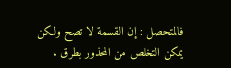فالمتحصل : إن القسمة لا تصح ولكن يمكن التخلص من المحذور بطرق .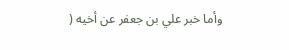وأما خبر علي بن جعفر عن أخيه (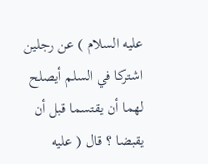عليه السلام ) عن رجلين اشتركا في السلم أيصلح لهما أن يقتسما قبل أن يقبضا ؟ قال ( عليه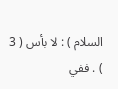السلام ) : لا بأس ( 3 ) . ففي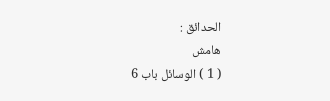الحدائق :
هامش
( 1 ) الوسائل باب 6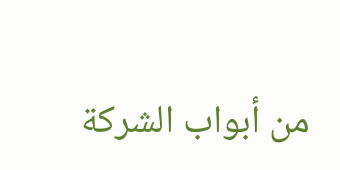من أبواب الشركة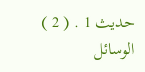حديث 1 . ( 2 ) الوسائل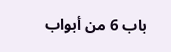باب 6 من أبواب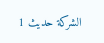الشركة حديث 1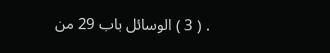. ( 3 ) الوسائل باب 29 من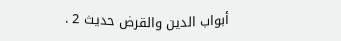أبواب الدين والقرض حديث 2 .